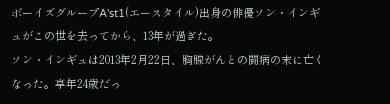ボーイズグループA'st1(エースタイル)出身の俳優ソン・インギュがこの世を去ってから、13年が過ぎた。
ソン・インギュは2013年2月22日、胸腺がんとの闘病の末に亡くなった。享年24歳だっ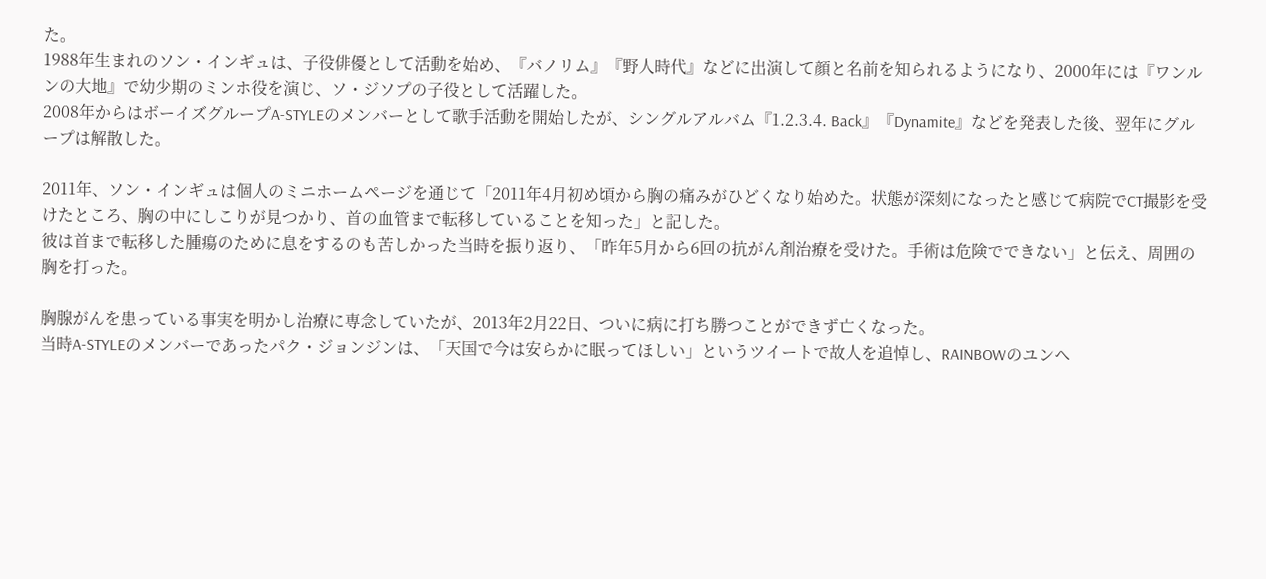た。
1988年生まれのソン・インギュは、子役俳優として活動を始め、『バノリム』『野人時代』などに出演して顔と名前を知られるようになり、2000年には『ワンルンの大地』で幼少期のミンホ役を演じ、ソ・ジソプの子役として活躍した。
2008年からはボーイズグループA-STYLEのメンバーとして歌手活動を開始したが、シングルアルバム『1.2.3.4. Back』『Dynamite』などを発表した後、翌年にグループは解散した。

2011年、ソン・インギュは個人のミニホームページを通じて「2011年4月初め頃から胸の痛みがひどくなり始めた。状態が深刻になったと感じて病院でCT撮影を受けたところ、胸の中にしこりが見つかり、首の血管まで転移していることを知った」と記した。
彼は首まで転移した腫瘍のために息をするのも苦しかった当時を振り返り、「昨年5月から6回の抗がん剤治療を受けた。手術は危険でできない」と伝え、周囲の胸を打った。

胸腺がんを患っている事実を明かし治療に専念していたが、2013年2月22日、ついに病に打ち勝つことができず亡くなった。
当時A-STYLEのメンバーであったパク・ジョンジンは、「天国で今は安らかに眠ってほしい」というツイートで故人を追悼し、RAINBOWのユンヘ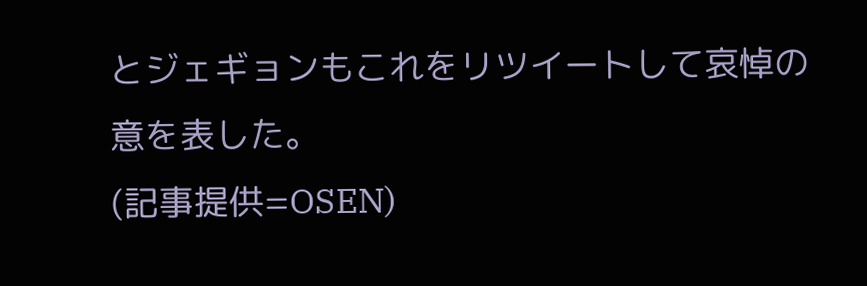とジェギョンもこれをリツイートして哀悼の意を表した。
(記事提供=OSEN)